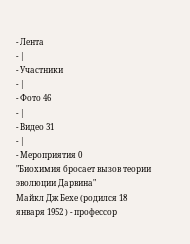- Лента
- |
- Участники
- |
- Фото 46
- |
- Видео 31
- |
- Мероприятия 0
"Биохимия бросает вызов теории эволюции Дарвина"
Майкл Дж Бехе (родился 18 января 1952 ) - профессор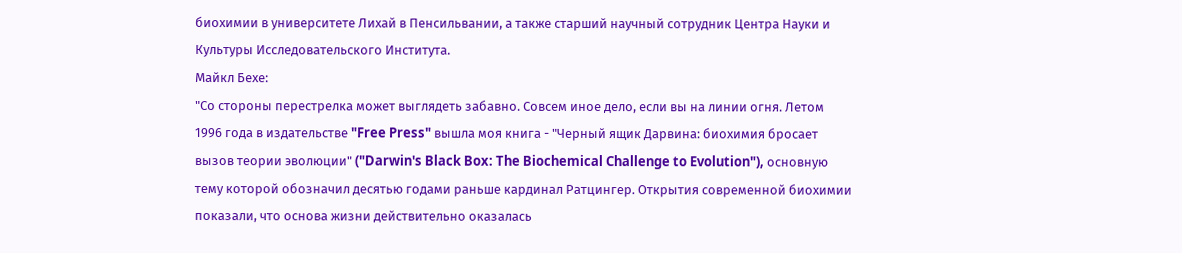биохимии в университете Лихай в Пенсильвании, а также старший научный сотрудник Центра Науки и Культуры Исследовательского Института.
Майкл Бехе:
"Со стороны перестрелка может выглядеть забавно. Совсем иное дело, если вы на линии огня. Летом 1996 года в издательстве "Free Press" вышла моя книга - "Черный ящик Дарвина: биохимия бросает вызов теории эволюции" ("Darwin's Black Box: The Biochemical Challenge to Evolution"), основную тему которой обозначил десятью годами раньше кардинал Ратцингер. Открытия современной биохимии показали, что основа жизни действительно оказалась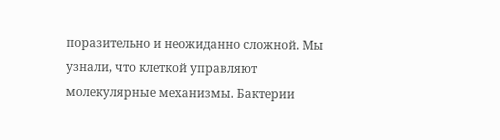поразительно и неожиданно сложной. Мы узнали, что клеткой управляют молекулярные механизмы. Бактерии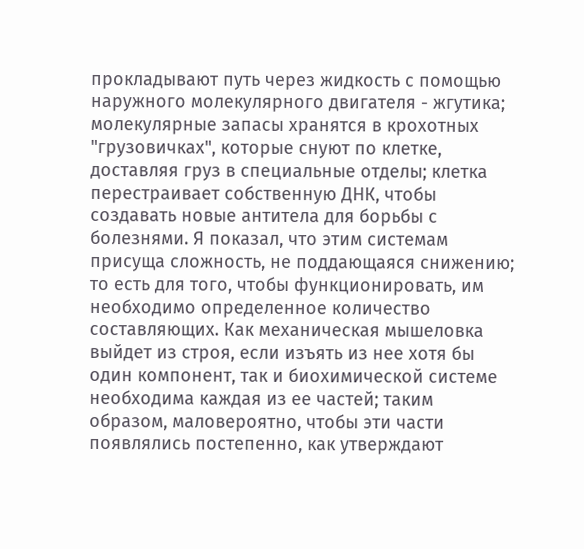прокладывают путь через жидкость с помощью наружного молекулярного двигателя - жгутика; молекулярные запасы хранятся в крохотных "грузовичках", которые снуют по клетке, доставляя груз в специальные отделы; клетка перестраивает собственную ДНК, чтобы создавать новые антитела для борьбы с болезнями. Я показал, что этим системам присуща сложность, не поддающаяся снижению; то есть для того, чтобы функционировать, им необходимо определенное количество составляющих. Как механическая мышеловка выйдет из строя, если изъять из нее хотя бы один компонент, так и биохимической системе необходима каждая из ее частей; таким образом, маловероятно, чтобы эти части появлялись постепенно, как утверждают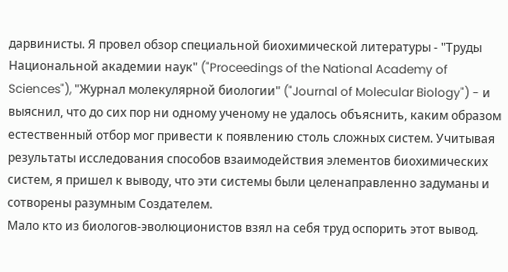дарвинисты. Я провел обзор специальной биохимической литературы - "Труды Национальной академии наук" ("Proceedings of the National Academy of Sciences"), "Журнал молекулярной биологии" ("Journal of Molecular Biology") - и выяснил, что до сих пор ни одному ученому не удалось объяснить, каким образом естественный отбор мог привести к появлению столь сложных систем. Учитывая результаты исследования способов взаимодействия элементов биохимических систем, я пришел к выводу, что эти системы были целенаправленно задуманы и сотворены разумным Создателем.
Мало кто из биологов-эволюционистов взял на себя труд оспорить этот вывод.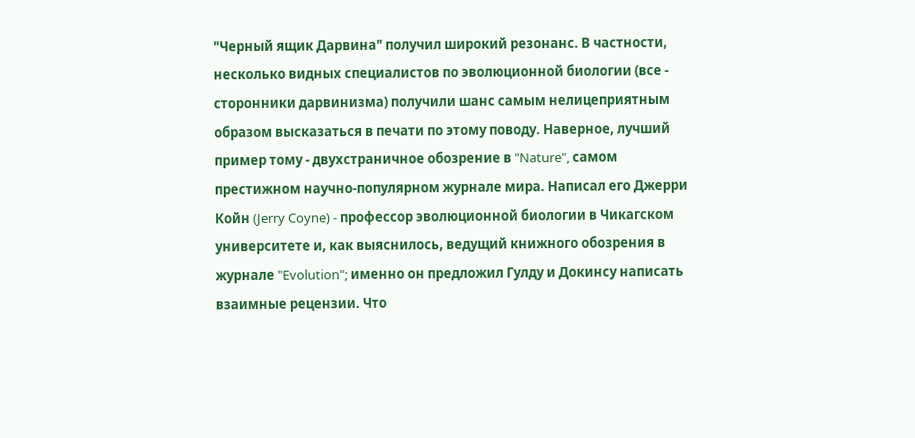"Черный ящик Дарвина" получил широкий резонанс. В частности, несколько видных специалистов по эволюционной биологии (все - сторонники дарвинизма) получили шанс самым нелицеприятным образом высказаться в печати по этому поводу. Наверное, лучший пример тому - двухстраничное обозрение в "Nature", самом престижном научно-популярном журнале мира. Написал его Джерри Койн (Jerry Coyne) - профессор эволюционной биологии в Чикагском университете и, как выяснилось, ведущий книжного обозрения в журнале "Evolution"; именно он предложил Гулду и Докинсу написать взаимные рецензии. Что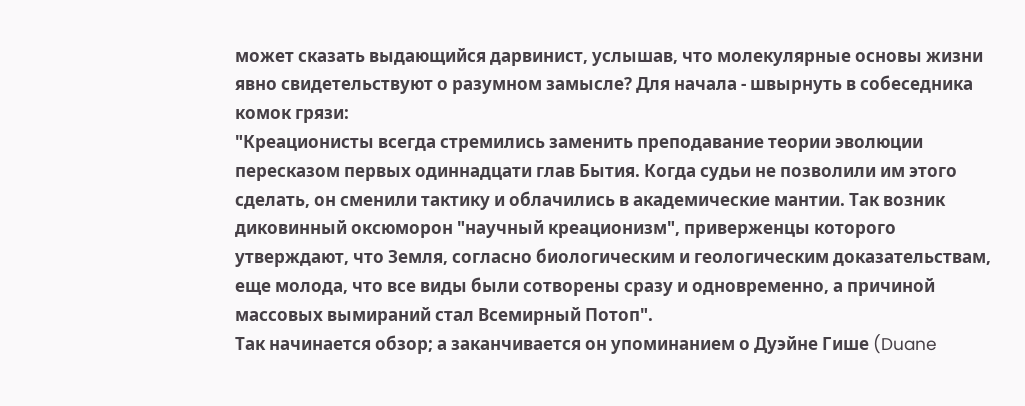может сказать выдающийся дарвинист, услышав, что молекулярные основы жизни явно свидетельствуют о разумном замысле? Для начала - швырнуть в собеседника комок грязи:
"Креационисты всегда стремились заменить преподавание теории эволюции пересказом первых одиннадцати глав Бытия. Когда судьи не позволили им этого сделать, он сменили тактику и облачились в академические мантии. Так возник диковинный оксюморон "научный креационизм", приверженцы которого утверждают, что Земля, согласно биологическим и геологическим доказательствам, еще молода, что все виды были сотворены сразу и одновременно, а причиной массовых вымираний стал Всемирный Потоп".
Так начинается обзор; а заканчивается он упоминанием о Дуэйне Гише (Duane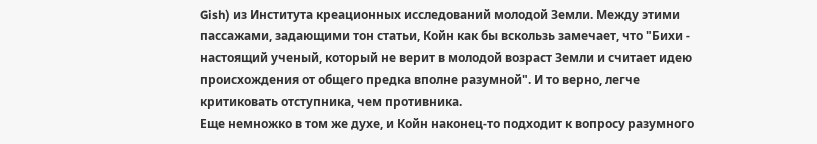Gish) из Института креационных исследований молодой Земли. Между этими пассажами, задающими тон статьи, Койн как бы вскользь замечает, что "Бихи - настоящий ученый, который не верит в молодой возраст Земли и считает идею происхождения от общего предка вполне разумной". И то верно, легче критиковать отступника, чем противника.
Еще немножко в том же духе, и Койн наконец-то подходит к вопросу разумного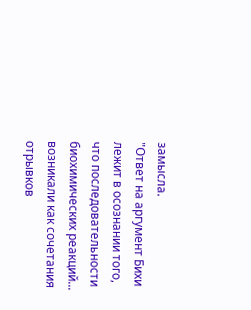замысла.
"Ответ на аргумент Бихи лежит в осознании того, что последовательности биохимических реакций... возникали как сочетания отрывков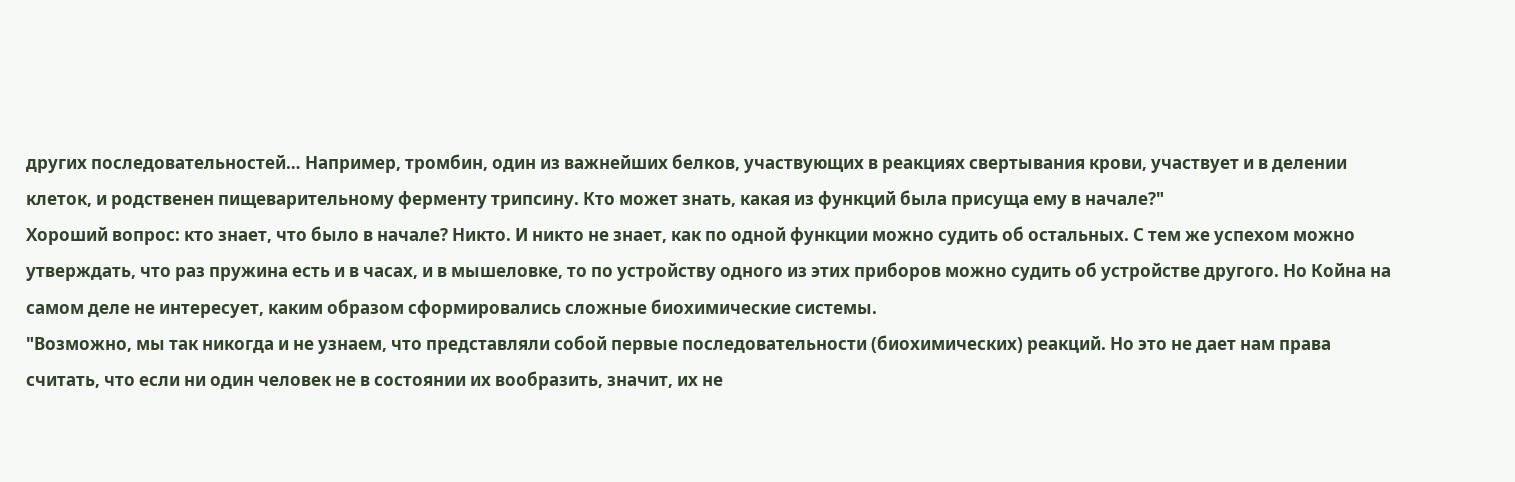других последовательностей… Например, тромбин, один из важнейших белков, участвующих в реакциях свертывания крови, участвует и в делении клеток, и родственен пищеварительному ферменту трипсину. Кто может знать, какая из функций была присуща ему в начале?"
Хороший вопрос: кто знает, что было в начале? Никто. И никто не знает, как по одной функции можно судить об остальных. С тем же успехом можно утверждать, что раз пружина есть и в часах, и в мышеловке, то по устройству одного из этих приборов можно судить об устройстве другого. Но Койна на самом деле не интересует, каким образом сформировались сложные биохимические системы.
"Возможно, мы так никогда и не узнаем, что представляли собой первые последовательности (биохимических) реакций. Но это не дает нам права считать, что если ни один человек не в состоянии их вообразить, значит, их не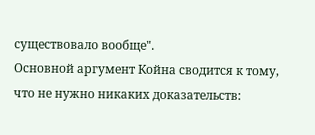существовало вообще".
Основной аргумент Койна сводится к тому, что не нужно никаких доказательств: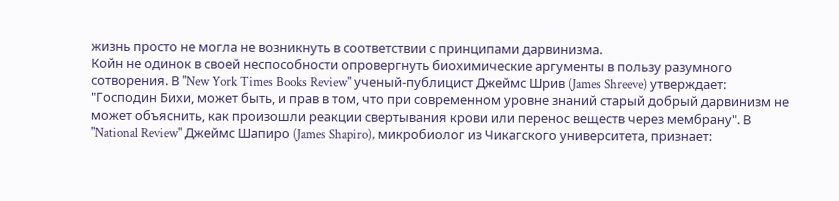жизнь просто не могла не возникнуть в соответствии с принципами дарвинизма.
Койн не одинок в своей неспособности опровергнуть биохимические аргументы в пользу разумного сотворения. В "New York Times Books Review" ученый-публицист Джеймс Шрив (James Shreeve) утверждает: "Господин Бихи, может быть, и прав в том, что при современном уровне знаний старый добрый дарвинизм не может объяснить, как произошли реакции свертывания крови или перенос веществ через мембрану". В "National Review" Джеймс Шапиро (James Shapiro), микробиолог из Чикагского университета, признает: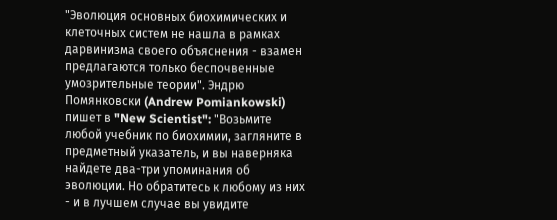"Эволюция основных биохимических и клеточных систем не нашла в рамках дарвинизма своего объяснения - взамен предлагаются только беспочвенные умозрительные теории". Эндрю Помянковски (Andrew Pomiankowski) пишет в "New Scientist": "Возьмите любой учебник по биохимии, загляните в предметный указатель, и вы наверняка найдете два-три упоминания об эволюции. Но обратитесь к любому из них - и в лучшем случае вы увидите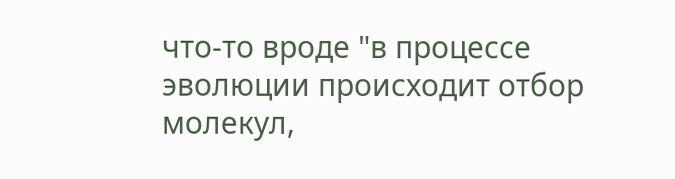что-то вроде "в процессе эволюции происходит отбор молекул,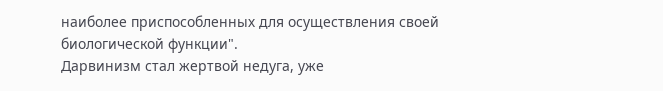наиболее приспособленных для осуществления своей биологической функции".
Дарвинизм стал жертвой недуга, уже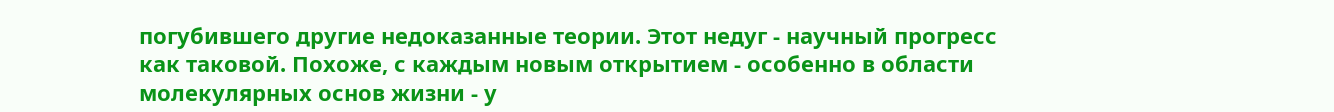погубившего другие недоказанные теории. Этот недуг - научный прогресс как таковой. Похоже, с каждым новым открытием - особенно в области молекулярных основ жизни - у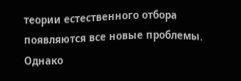теории естественного отбора появляются все новые проблемы. Однако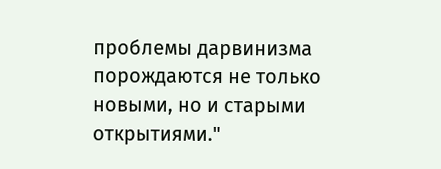проблемы дарвинизма порождаются не только новыми, но и старыми открытиями."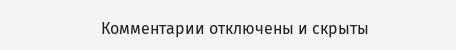Комментарии отключены и скрыты